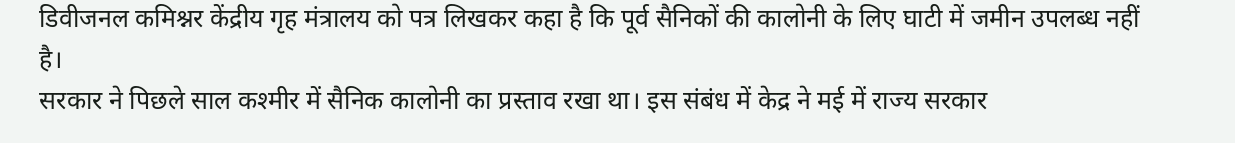डिवीजनल कमिश्नर केंद्रीय गृह मंत्रालय को पत्र लिखकर कहा है कि पूर्व सैनिकों की कालोनी के लिए घाटी में जमीन उपलब्ध नहीं है।
सरकार ने पिछले साल कश्मीर में सैनिक कालोनी का प्रस्ताव रखा था। इस संबंध में केद्र ने मई में राज्य सरकार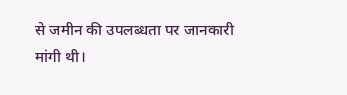से जमीन की उपलब्धता पर जानकारी मांगी थी।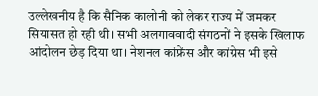उल्लेखनीय है कि सैनिक कालोनी को लेकर राज्य में जमकर सियासत हो रही थी। सभी अलगाववादी संगठनों ने इसके खिलाफ आंदोलन छेड़ दिया था। नेशनल कांफ्रेंस और कांग्रेस भी इसे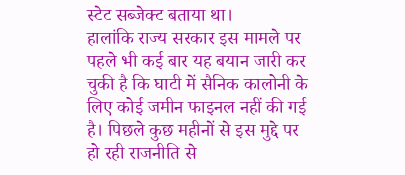स्टेट सब्जेक्ट बताया था।
हालांकि राज्य सरकार इस मामले पर पहले भी कई बार यह बयान जारी कर चुकी है कि घाटी में सैनिक कालोनी के लिए कोई जमीन फाइनल नहीं की गई है। पिछले कुछ महीनों से इस मुद्दे पर हो रही राजनीति से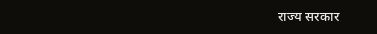राज्य सरकार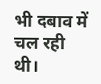भी दबाव में चल रही थी।